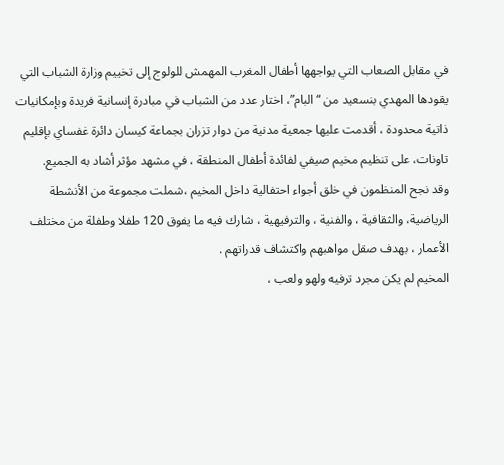في مقابل الصعاب التي يواجهها أطفال المغرب المهمش للولوج إلى تخييم وزارة الشباب التي يقودها المهدي بنسعيد من “البام”، اختار عدد من الشباب في مبادرة إنسانية فريدة وبإمكانيات ذاتية محدودة ، أقدمت عليها جمعية مدنية من دوار تزران بجماعة كيسان دائرة غفساي بإقليم تاونات، على تنظيم مخيم صيفي لفائدة أطفال المنطقة ، في مشهد مؤثر أشاد به الجميع.
وقد نجح المنظمون في خلق أجواء احتفالية داخل المخيم ،شملت مجموعة من الأنشطة الرياضية، والثقافية ، والفنية ، والترفيهية ، شارك فيه ما يفوق 120 طفلا وطفلة من مختلف الأعمار ، بهدف صقل مواهبهم واكتشاف قدراتهم .
المخيم لم يكن مجرد ترفيه ولهو ولعب ،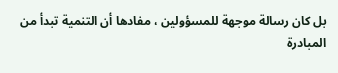بل كان رسالة موجهة للمسؤولين ، مفادها أن التنمية تبدأ من المبادرة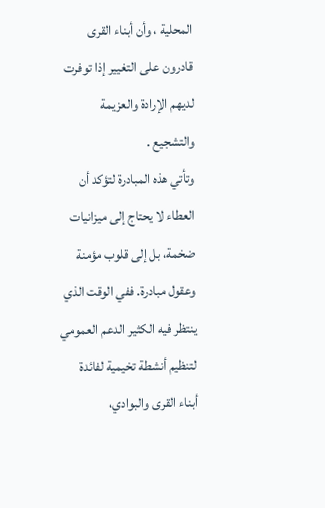المحلية ، وأن أبناء القرى قادرون على التغيير إذا توفرت لديهم الإرادة والعزيمة والتشجيع .
وتأتي هذه المبادرة لتؤكد أن العطاء لا يحتاج إلى ميزانيات ضخمة، بل إلى قلوب مؤمنة وعقول مبادرة. ففي الوقت الذي ينتظر فيه الكثير الدعم العمومي لتنظيم أنشطة تخيمية لفائدة أبناء القرى والبوادي،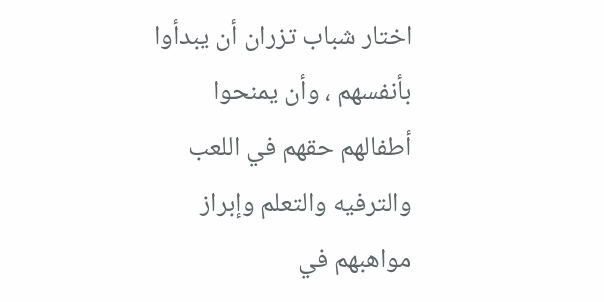اختار شباب تزران أن يبدأوا بأنفسهم ، وأن يمنحوا أطفالهم حقهم في اللعب والترفيه والتعلم وإبراز مواهبهم في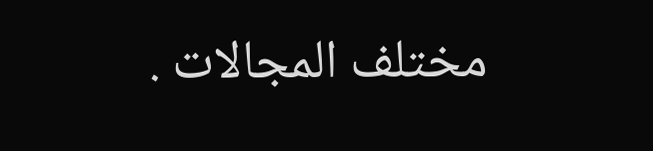مختلف المجالات .